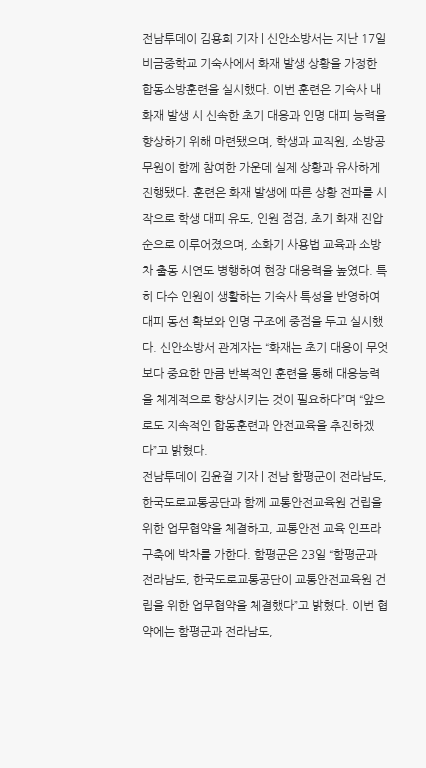전남투데이 김용희 기자 | 신안소방서는 지난 17일 비금중학교 기숙사에서 화재 발생 상황을 가정한 합동소방훈련을 실시했다. 이번 훈련은 기숙사 내 화재 발생 시 신속한 초기 대응과 인명 대피 능력을 향상하기 위해 마련됐으며, 학생과 교직원, 소방공무원이 함께 참여한 가운데 실제 상황과 유사하게 진행됐다. 훈련은 화재 발생에 따른 상황 전파를 시작으로 학생 대피 유도, 인원 점검, 초기 화재 진압 순으로 이루어졌으며, 소화기 사용법 교육과 소방차 출동 시연도 병행하여 현장 대응력을 높였다. 특히 다수 인원이 생활하는 기숙사 특성을 반영하여 대피 동선 확보와 인명 구조에 중점을 두고 실시했다. 신안소방서 관계자는 “화재는 초기 대응이 무엇보다 중요한 만큼 반복적인 훈련을 통해 대응능력을 체계적으로 향상시키는 것이 필요하다”며 “앞으로도 지속적인 합동훈련과 안전교육을 추진하겠다”고 밝혔다.
전남투데이 김윤걸 기자 | 전남 함평군이 전라남도, 한국도로교통공단과 함께 교통안전교육원 건립을 위한 업무협약을 체결하고, 교통안전 교육 인프라 구축에 박차를 가한다. 함평군은 23일 “함평군과 전라남도, 한국도로교통공단이 교통안전교육원 건립을 위한 업무협약을 체결했다”고 밝혔다. 이번 협약에는 함평군과 전라남도,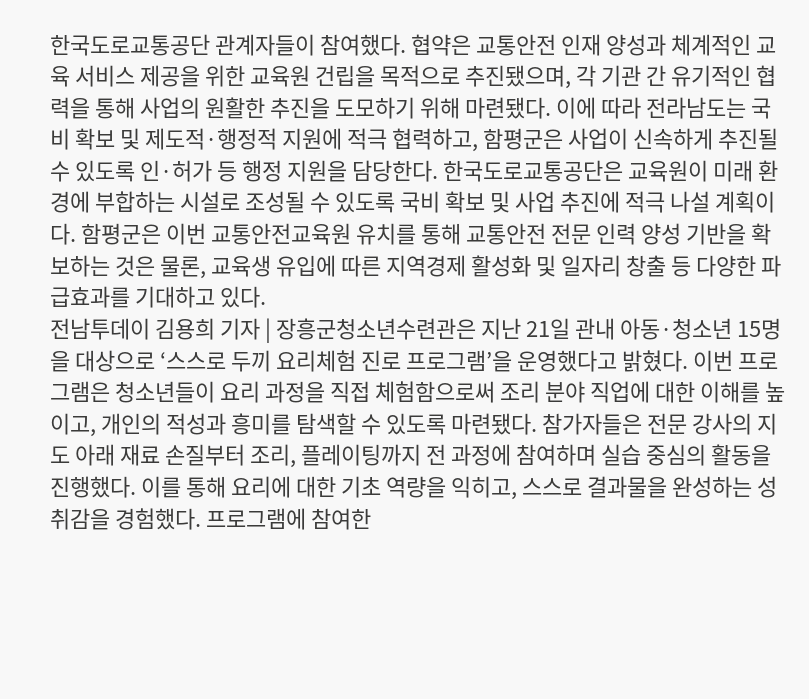한국도로교통공단 관계자들이 참여했다. 협약은 교통안전 인재 양성과 체계적인 교육 서비스 제공을 위한 교육원 건립을 목적으로 추진됐으며, 각 기관 간 유기적인 협력을 통해 사업의 원활한 추진을 도모하기 위해 마련됐다. 이에 따라 전라남도는 국비 확보 및 제도적·행정적 지원에 적극 협력하고, 함평군은 사업이 신속하게 추진될 수 있도록 인·허가 등 행정 지원을 담당한다. 한국도로교통공단은 교육원이 미래 환경에 부합하는 시설로 조성될 수 있도록 국비 확보 및 사업 추진에 적극 나설 계획이다. 함평군은 이번 교통안전교육원 유치를 통해 교통안전 전문 인력 양성 기반을 확보하는 것은 물론, 교육생 유입에 따른 지역경제 활성화 및 일자리 창출 등 다양한 파급효과를 기대하고 있다.
전남투데이 김용희 기자 | 장흥군청소년수련관은 지난 21일 관내 아동·청소년 15명을 대상으로 ‘스스로 두끼 요리체험 진로 프로그램’을 운영했다고 밝혔다. 이번 프로그램은 청소년들이 요리 과정을 직접 체험함으로써 조리 분야 직업에 대한 이해를 높이고, 개인의 적성과 흥미를 탐색할 수 있도록 마련됐다. 참가자들은 전문 강사의 지도 아래 재료 손질부터 조리, 플레이팅까지 전 과정에 참여하며 실습 중심의 활동을 진행했다. 이를 통해 요리에 대한 기초 역량을 익히고, 스스로 결과물을 완성하는 성취감을 경험했다. 프로그램에 참여한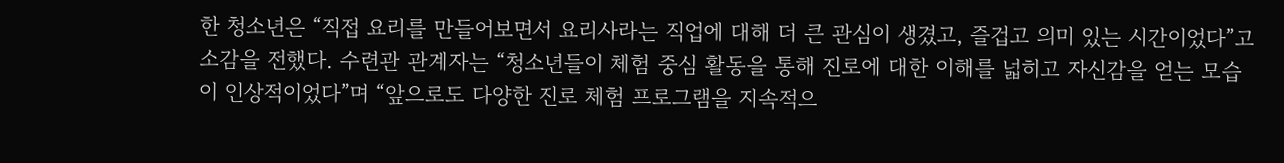한 청소년은 “직접 요리를 만들어보면서 요리사라는 직업에 대해 더 큰 관심이 생겼고, 즐겁고 의미 있는 시간이었다”고 소감을 전했다. 수련관 관계자는 “청소년들이 체험 중심 활동을 통해 진로에 대한 이해를 넓히고 자신감을 얻는 모습이 인상적이었다”며 “앞으로도 다양한 진로 체험 프로그램을 지속적으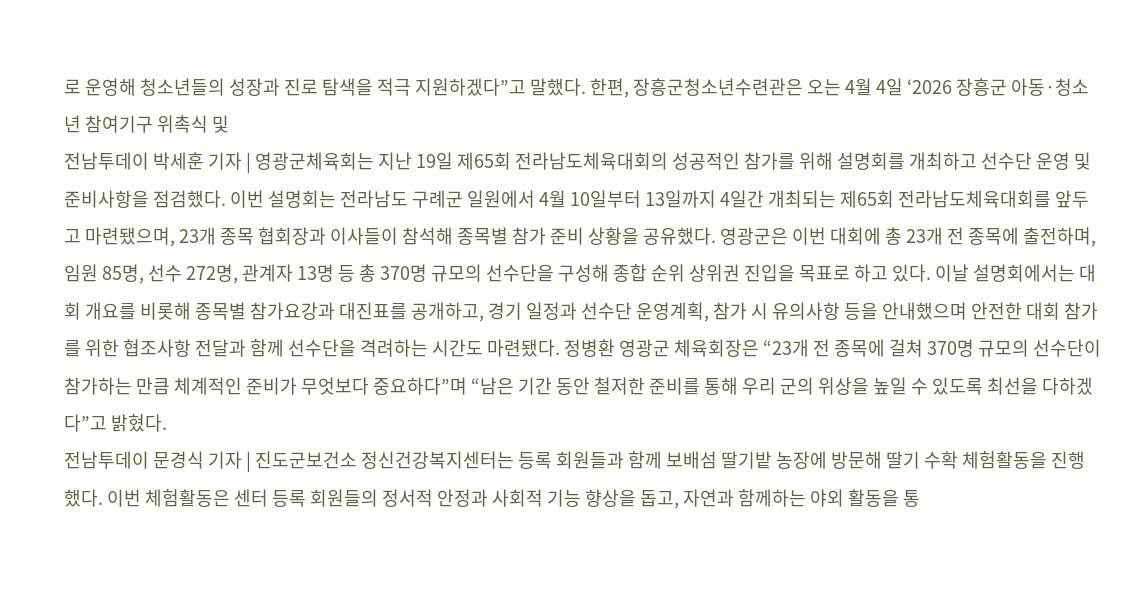로 운영해 청소년들의 성장과 진로 탐색을 적극 지원하겠다”고 말했다. 한편, 장흥군청소년수련관은 오는 4월 4일 ‘2026 장흥군 아동·청소년 참여기구 위촉식 및
전남투데이 박세훈 기자 | 영광군체육회는 지난 19일 제65회 전라남도체육대회의 성공적인 참가를 위해 설명회를 개최하고 선수단 운영 및 준비사항을 점검했다. 이번 설명회는 전라남도 구례군 일원에서 4월 10일부터 13일까지 4일간 개최되는 제65회 전라남도체육대회를 앞두고 마련됐으며, 23개 종목 협회장과 이사들이 참석해 종목별 참가 준비 상황을 공유했다. 영광군은 이번 대회에 총 23개 전 종목에 출전하며, 임원 85명, 선수 272명, 관계자 13명 등 총 370명 규모의 선수단을 구성해 종합 순위 상위권 진입을 목표로 하고 있다. 이날 설명회에서는 대회 개요를 비롯해 종목별 참가요강과 대진표를 공개하고, 경기 일정과 선수단 운영계획, 참가 시 유의사항 등을 안내했으며 안전한 대회 참가를 위한 협조사항 전달과 함께 선수단을 격려하는 시간도 마련됐다. 정병환 영광군 체육회장은 “23개 전 종목에 걸쳐 370명 규모의 선수단이 참가하는 만큼 체계적인 준비가 무엇보다 중요하다”며 “남은 기간 동안 철저한 준비를 통해 우리 군의 위상을 높일 수 있도록 최선을 다하겠다”고 밝혔다.
전남투데이 문경식 기자 | 진도군보건소 정신건강복지센터는 등록 회원들과 함께 보배섬 딸기밭 농장에 방문해 딸기 수확 체험활동을 진행했다. 이번 체험활동은 센터 등록 회원들의 정서적 안정과 사회적 기능 향상을 돕고, 자연과 함께하는 야외 활동을 통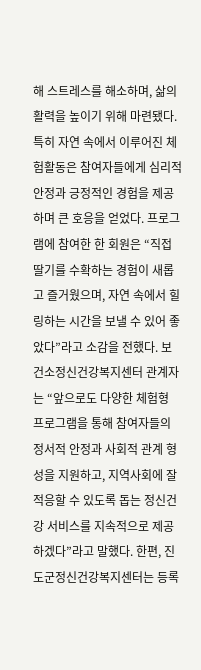해 스트레스를 해소하며, 삶의 활력을 높이기 위해 마련됐다. 특히 자연 속에서 이루어진 체험활동은 참여자들에게 심리적 안정과 긍정적인 경험을 제공하며 큰 호응을 얻었다. 프로그램에 참여한 한 회원은 “직접 딸기를 수확하는 경험이 새롭고 즐거웠으며, 자연 속에서 힐링하는 시간을 보낼 수 있어 좋았다”라고 소감을 전했다. 보건소정신건강복지센터 관계자는 “앞으로도 다양한 체험형 프로그램을 통해 참여자들의 정서적 안정과 사회적 관계 형성을 지원하고, 지역사회에 잘 적응할 수 있도록 돕는 정신건강 서비스를 지속적으로 제공하겠다”라고 말했다. 한편, 진도군정신건강복지센터는 등록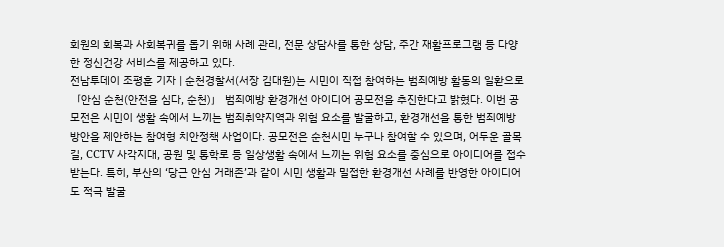회원의 회복과 사회복귀를 돕기 위해 사례 관리, 전문 상담사를 통한 상담, 주간 재활프로그램 등 다양한 정신건강 서비스를 제공하고 있다.
전남투데이 조평훈 기자 | 순천경찰서(서장 김대원)는 시민이 직접 참여하는 범죄예방 활동의 일환으로「안심 순천(안전을 심다, 순천)」 범죄예방 환경개선 아이디어 공모전을 추진한다고 밝혔다. 이번 공모전은 시민이 생활 속에서 느끼는 범죄취약지역과 위험 요소를 발굴하고, 환경개선을 통한 범죄예방 방안을 제안하는 참여형 치안정책 사업이다. 공모전은 순천시민 누구나 참여할 수 있으며, 어두운 골목길, CCTV 사각지대, 공원 및 통학로 등 일상생활 속에서 느끼는 위험 요소를 중심으로 아이디어를 접수받는다. 특히, 부산의 ‘당근 안심 거래존’과 같이 시민 생활과 밀접한 환경개선 사례를 반영한 아이디어도 적극 발굴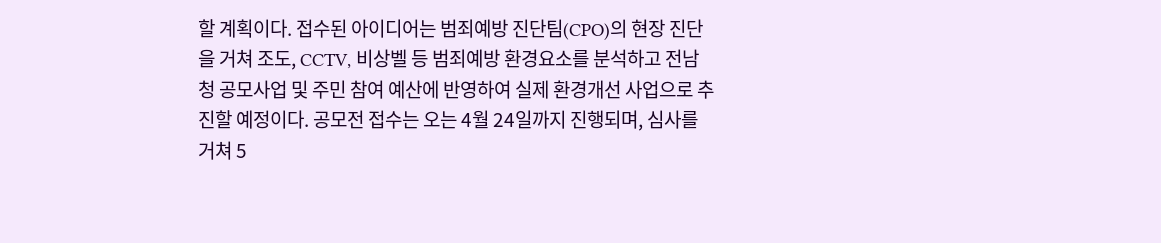할 계획이다. 접수된 아이디어는 범죄예방 진단팀(CPO)의 현장 진단을 거쳐 조도, CCTV, 비상벨 등 범죄예방 환경요소를 분석하고 전남청 공모사업 및 주민 참여 예산에 반영하여 실제 환경개선 사업으로 추진할 예정이다. 공모전 접수는 오는 4월 24일까지 진행되며, 심사를 거쳐 5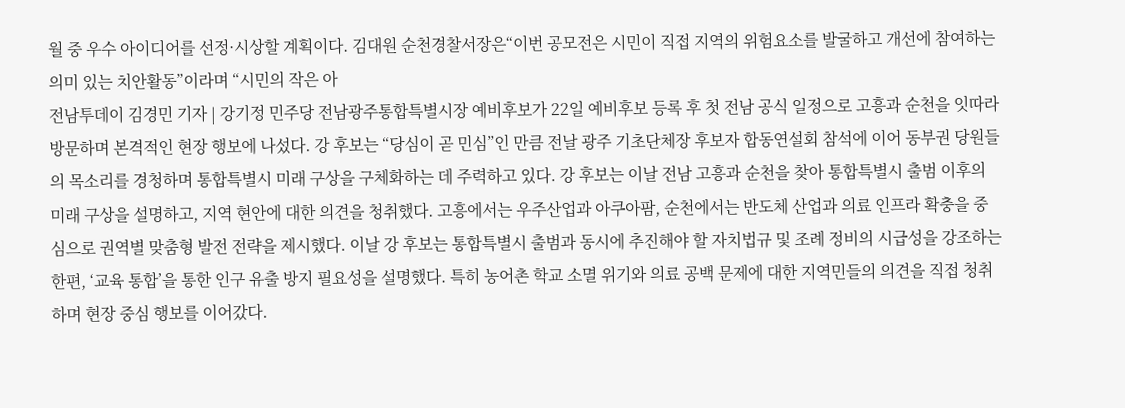월 중 우수 아이디어를 선정·시상할 계획이다. 김대원 순천경찰서장은“이번 공모전은 시민이 직접 지역의 위험요소를 발굴하고 개선에 참여하는 의미 있는 치안활동”이라며 “시민의 작은 아
전남투데이 김경민 기자 | 강기정 민주당 전남광주통합특별시장 예비후보가 22일 예비후보 등록 후 첫 전남 공식 일정으로 고흥과 순천을 잇따라 방문하며 본격적인 현장 행보에 나섰다. 강 후보는 “당심이 곧 민심”인 만큼 전날 광주 기초단체장 후보자 합동연설회 참석에 이어 동부권 당원들의 목소리를 경청하며 통합특별시 미래 구상을 구체화하는 데 주력하고 있다. 강 후보는 이날 전남 고흥과 순천을 찾아 통합특별시 출범 이후의 미래 구상을 설명하고, 지역 현안에 대한 의견을 청취했다. 고흥에서는 우주산업과 아쿠아팜, 순천에서는 반도체 산업과 의료 인프라 확충을 중심으로 권역별 맞춤형 발전 전략을 제시했다. 이날 강 후보는 통합특별시 출범과 동시에 추진해야 할 자치법규 및 조례 정비의 시급성을 강조하는 한편, ‘교육 통합’을 통한 인구 유출 방지 필요성을 설명했다. 특히 농어촌 학교 소멸 위기와 의료 공백 문제에 대한 지역민들의 의견을 직접 청취하며 현장 중심 행보를 이어갔다.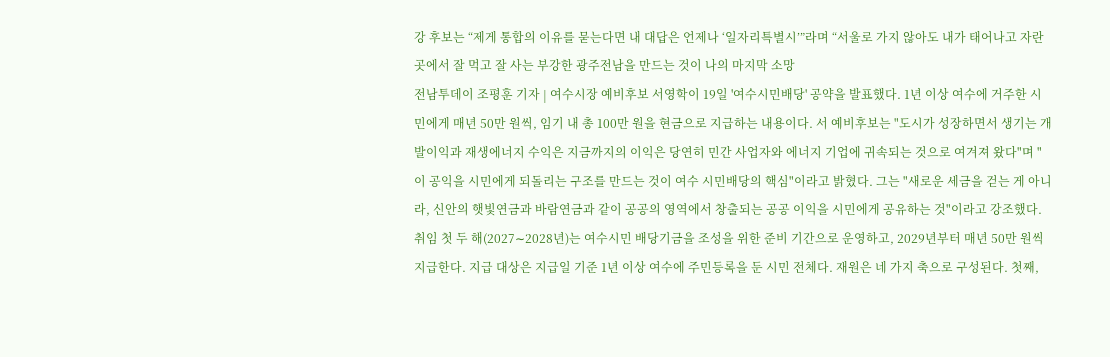강 후보는 “제게 통합의 이유를 묻는다면 내 대답은 언제나 ‘일자리특별시’”라며 “서울로 가지 않아도 내가 태어나고 자란 곳에서 잘 먹고 잘 사는 부강한 광주전남을 만드는 것이 나의 마지막 소망
전남투데이 조평훈 기자 | 여수시장 예비후보 서영학이 19일 '여수시민배당' 공약을 발표했다. 1년 이상 여수에 거주한 시민에게 매년 50만 원씩, 임기 내 총 100만 원을 현금으로 지급하는 내용이다. 서 예비후보는 "도시가 성장하면서 생기는 개발이익과 재생에너지 수익은 지금까지의 이익은 당연히 민간 사업자와 에너지 기업에 귀속되는 것으로 여겨져 왔다"며 "이 공익을 시민에게 되돌리는 구조를 만드는 것이 여수 시민배당의 핵심"이라고 밝혔다. 그는 "새로운 세금을 걷는 게 아니라, 신안의 햇빛연금과 바람연금과 같이 공공의 영역에서 창출되는 공공 이익을 시민에게 공유하는 것"이라고 강조했다. 취임 첫 두 해(2027∼2028년)는 여수시민 배당기금을 조성을 위한 준비 기간으로 운영하고, 2029년부터 매년 50만 원씩 지급한다. 지급 대상은 지급일 기준 1년 이상 여수에 주민등록을 둔 시민 전체다. 재원은 네 가지 축으로 구성된다. 첫째,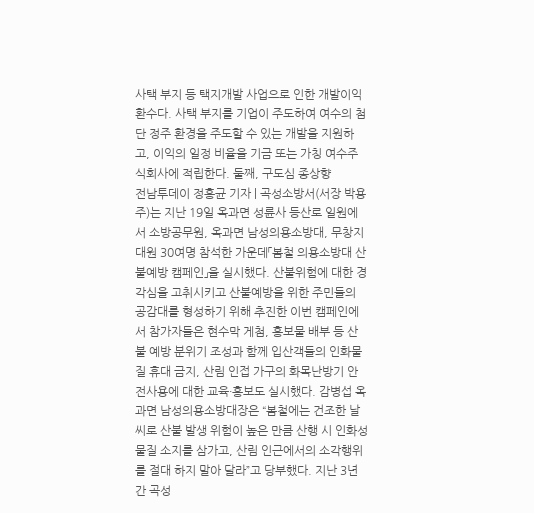사택 부지 등 택지개발 사업으로 인한 개발이익 환수다. 사택 부지를 기업이 주도하여 여수의 첨단 정주 환경을 주도할 수 있는 개발을 지원하고, 이익의 일정 비율을 기금 또는 가칭 여수주식회사에 적립한다. 둘째, 구도심 종상향
전남투데이 정홍균 기자 | 곡성소방서(서장 박용주)는 지난 19일 옥과면 성륜사 등산로 일원에서 소방공무원, 옥과면 남성의용소방대, 무창지대원 30여명 참석한 가운데「봄철 의용소방대 산불예방 캠페인」을 실시했다. 산불위험에 대한 경각심을 고취시키고 산불예방을 위한 주민들의 공감대를 형성하기 위해 추진한 이번 캠페인에서 참가자들은 현수막 게첨, 홍보물 배부 등 산불 예방 분위기 조성과 함께 입산객들의 인화물질 휴대 금지, 산림 인접 가구의 화목난방기 안전사용에 대한 교육·홍보도 실시했다. 감병섭 옥과면 남성의용소방대장은 “봄철에는 건조한 날씨로 산불 발생 위험이 높은 만큼 산행 시 인화성 물질 소지를 삼가고, 산림 인근에서의 소각행위를 절대 하지 말아 달라”고 당부했다. 지난 3년 간 곡성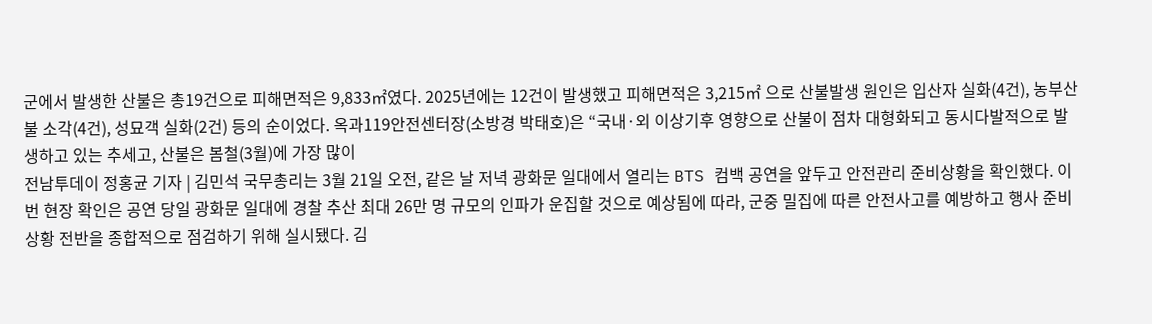군에서 발생한 산불은 총19건으로 피해면적은 9,833㎡였다. 2025년에는 12건이 발생했고 피해면적은 3,215㎡ 으로 산불발생 원인은 입산자 실화(4건), 농부산불 소각(4건), 성묘객 실화(2건) 등의 순이었다. 옥과119안전센터장(소방경 박태호)은 “국내·외 이상기후 영향으로 산불이 점차 대형화되고 동시다발적으로 발생하고 있는 추세고, 산불은 봄철(3월)에 가장 많이
전남투데이 정홍균 기자 | 김민석 국무총리는 3월 21일 오전, 같은 날 저녁 광화문 일대에서 열리는 BTS 컴백 공연을 앞두고 안전관리 준비상황을 확인했다. 이번 현장 확인은 공연 당일 광화문 일대에 경찰 추산 최대 26만 명 규모의 인파가 운집할 것으로 예상됨에 따라, 군중 밀집에 따른 안전사고를 예방하고 행사 준비상황 전반을 종합적으로 점검하기 위해 실시됐다. 김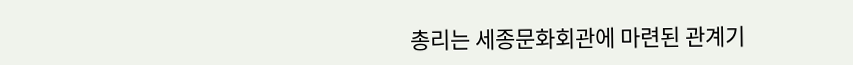총리는 세종문화회관에 마련된 관계기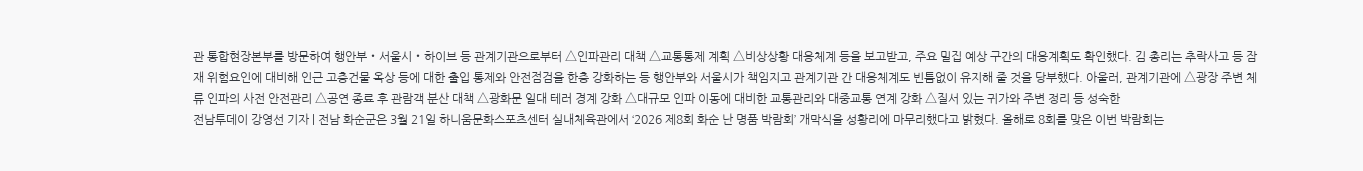관 통합현장본부를 방문하여 행안부・서울시・하이브 등 관계기관으로부터 △인파관리 대책 △교통통제 계획 △비상상황 대응체계 등을 보고받고, 주요 밀집 예상 구간의 대응계획도 확인했다. 김 총리는 추락사고 등 잠재 위험요인에 대비해 인근 고층건물 옥상 등에 대한 출입 통제와 안전점검을 한층 강화하는 등 행안부와 서울시가 책임지고 관계기관 간 대응체계도 빈틈없이 유지해 줄 것을 당부했다. 아울러, 관계기관에 △광장 주변 체류 인파의 사전 안전관리 △공연 종료 후 관람객 분산 대책 △광화문 일대 테러 경계 강화 △대규모 인파 이동에 대비한 교통관리와 대중교통 연계 강화 △질서 있는 귀가와 주변 정리 등 성숙한
전남투데이 강영선 기자 | 전남 화순군은 3월 21일 하니움문화스포츠센터 실내체육관에서 ‘2026 제8회 화순 난 명품 박람회’ 개막식을 성황리에 마무리했다고 밝혔다. 올해로 8회를 맞은 이번 박람회는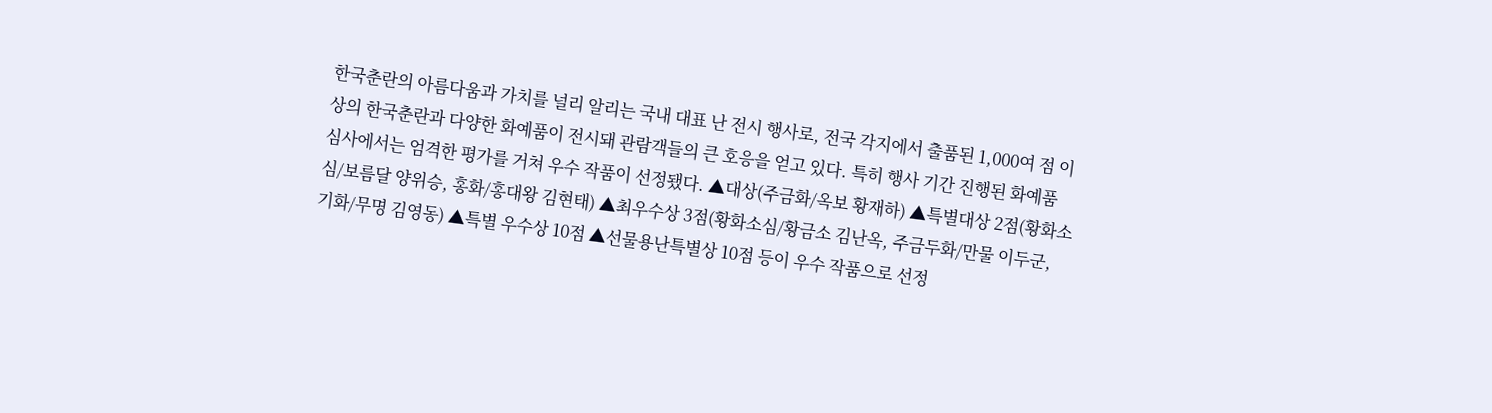한국춘란의 아름다움과 가치를 널리 알리는 국내 대표 난 전시 행사로, 전국 각지에서 출품된 1,000여 점 이상의 한국춘란과 다양한 화예품이 전시돼 관람객들의 큰 호응을 얻고 있다. 특히 행사 기간 진행된 화예품 심사에서는 엄격한 평가를 거쳐 우수 작품이 선정됐다. ▲대상(주금화/옥보 황재하) ▲특별대상 2점(황화소심/보름달 양위승, 홍화/홍대왕 김현태) ▲최우수상 3점(황화소심/황금소 김난옥, 주금두화/만물 이두군, 기화/무명 김영동) ▲특별 우수상 10점 ▲선물용난특별상 10점 등이 우수 작품으로 선정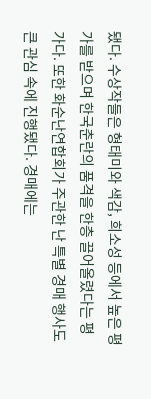됐다. 수상작들은 형태미와 색감, 희소성 등에서 높은 평가를 받으며 한국춘란의 품격을 한층 끌어올렸다는 평가다. 또한 화순난연합회가 주관한 난 특별 경매 행사도 큰 관심 속에 진행됐다. 경매에는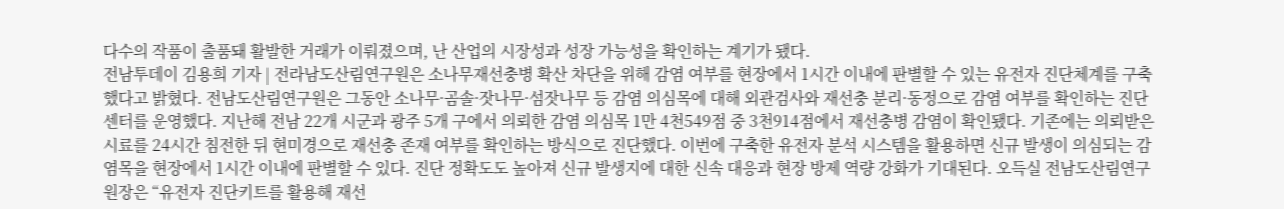다수의 작품이 출품돼 활발한 거래가 이뤄졌으며, 난 산업의 시장성과 성장 가능성을 확인하는 계기가 됐다.
전남투데이 김용희 기자 | 전라남도산림연구원은 소나무재선충병 확산 차단을 위해 감염 여부를 현장에서 1시간 이내에 판별할 수 있는 유전자 진단체계를 구축했다고 밝혔다. 전남도산림연구원은 그동안 소나무·곰솔·잣나무·섬잣나무 등 감염 의심목에 대해 외관검사와 재선충 분리·동정으로 감염 여부를 확인하는 진단센터를 운영했다. 지난해 전남 22개 시군과 광주 5개 구에서 의뢰한 감염 의심목 1만 4천549점 중 3천914점에서 재선충병 감염이 확인됐다. 기존에는 의뢰받은 시료를 24시간 침전한 뒤 현미경으로 재선충 존재 여부를 확인하는 방식으로 진단했다. 이번에 구축한 유전자 분석 시스템을 활용하면 신규 발생이 의심되는 감염목을 현장에서 1시간 이내에 판별할 수 있다. 진단 정확도도 높아져 신규 발생지에 대한 신속 대응과 현장 방제 역량 강화가 기대된다. 오득실 전남도산림연구원장은 “유전자 진단키트를 활용해 재선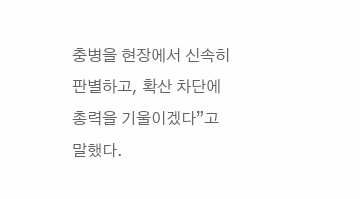충병을 현장에서 신속히 판별하고, 확산 차단에 총력을 기울이겠다”고 말했다.